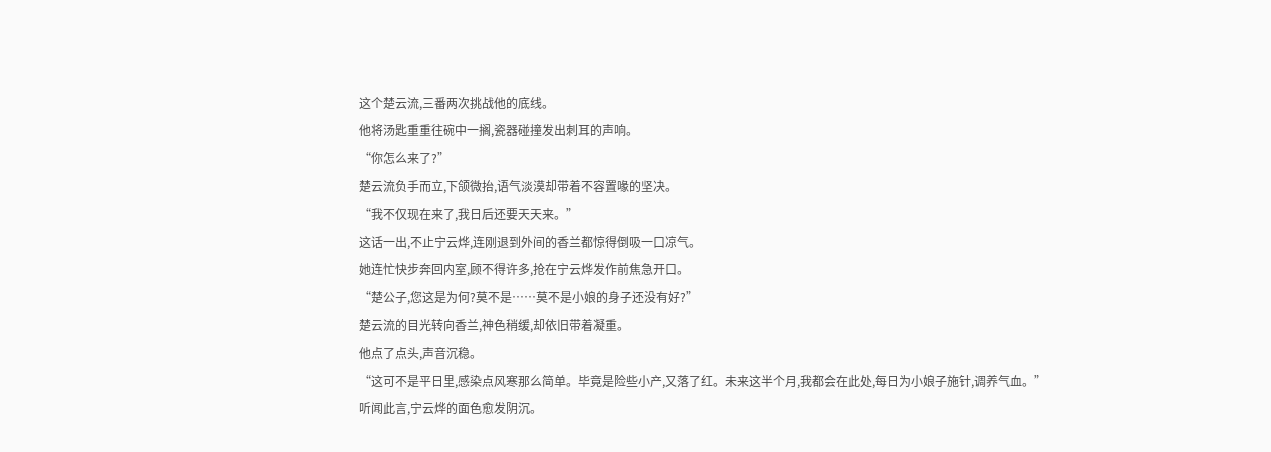这个楚云流,三番两次挑战他的底线。
他将汤匙重重往碗中一搁,瓷器碰撞发出刺耳的声响。
“你怎么来了?”
楚云流负手而立,下颌微抬,语气淡漠却带着不容置喙的坚决。
“我不仅现在来了,我日后还要天天来。”
这话一出,不止宁云烨,连刚退到外间的香兰都惊得倒吸一口凉气。
她连忙快步奔回内室,顾不得许多,抢在宁云烨发作前焦急开口。
“楚公子,您这是为何?莫不是……莫不是小娘的身子还没有好?”
楚云流的目光转向香兰,神色稍缓,却依旧带着凝重。
他点了点头,声音沉稳。
“这可不是平日里,感染点风寒那么简单。毕竟是险些小产,又落了红。未来这半个月,我都会在此处,每日为小娘子施针,调养气血。”
听闻此言,宁云烨的面色愈发阴沉。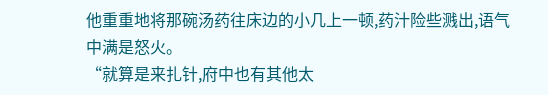他重重地将那碗汤药往床边的小几上一顿,药汁险些溅出,语气中满是怒火。
“就算是来扎针,府中也有其他太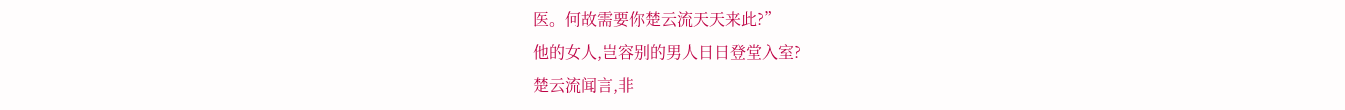医。何故需要你楚云流天天来此?”
他的女人,岂容别的男人日日登堂入室?
楚云流闻言,非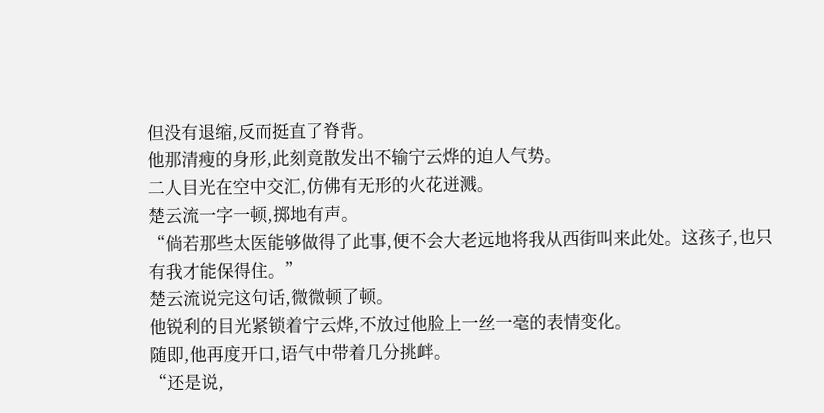但没有退缩,反而挺直了脊背。
他那清瘦的身形,此刻竟散发出不输宁云烨的迫人气势。
二人目光在空中交汇,仿佛有无形的火花迸溅。
楚云流一字一顿,掷地有声。
“倘若那些太医能够做得了此事,便不会大老远地将我从西街叫来此处。这孩子,也只有我才能保得住。”
楚云流说完这句话,微微顿了顿。
他锐利的目光紧锁着宁云烨,不放过他脸上一丝一毫的表情变化。
随即,他再度开口,语气中带着几分挑衅。
“还是说,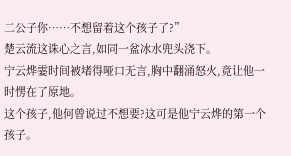二公子你……不想留着这个孩子了?”
楚云流这诛心之言,如同一盆冰水兜头浇下。
宁云烨霎时间被堵得哑口无言,胸中翻涌怒火,竟让他一时愣在了原地。
这个孩子,他何曾说过不想要?这可是他宁云烨的第一个孩子。